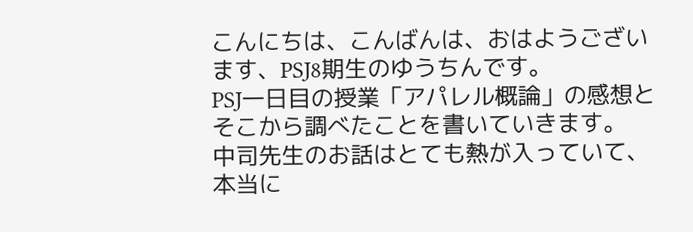こんにちは、こんばんは、おはようございます、PSJ8期生のゆうちんです。
PSJ一日目の授業「アパレル概論」の感想とそこから調べたことを書いていきます。
中司先生のお話はとても熱が入っていて、本当に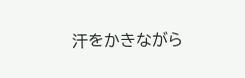汗をかきながら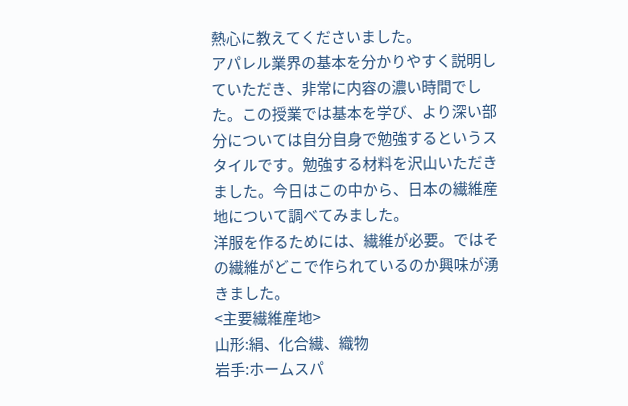熱心に教えてくださいました。
アパレル業界の基本を分かりやすく説明していただき、非常に内容の濃い時間でした。この授業では基本を学び、より深い部分については自分自身で勉強するというスタイルです。勉強する材料を沢山いただきました。今日はこの中から、日本の繊維産地について調べてみました。
洋服を作るためには、繊維が必要。ではその繊維がどこで作られているのか興味が湧きました。
<主要繊維産地>
山形:絹、化合繊、織物
岩手:ホームスパ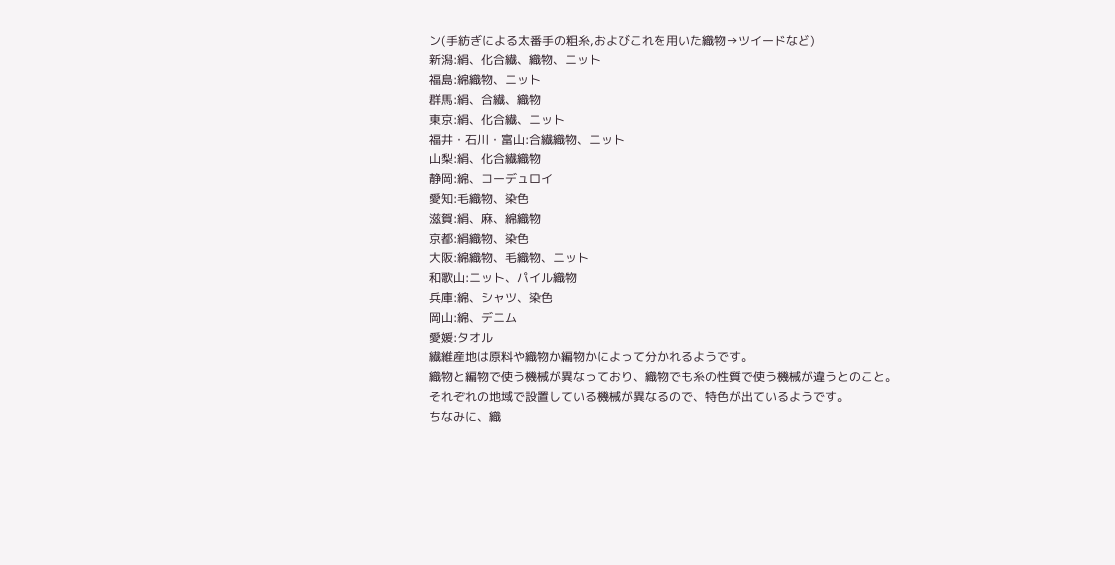ン(手紡ぎによる太番手の粗糸,およびこれを用いた織物→ツイードなど)
新潟:絹、化合繊、織物、ニット
福島:綿織物、ニット
群馬:絹、合繊、織物
東京:絹、化合繊、ニット
福井・石川・富山:合繊織物、ニット
山梨:絹、化合繊織物
静岡:綿、コーデュロイ
愛知:毛織物、染色
滋賀:絹、麻、綿織物
京都:絹織物、染色
大阪:綿織物、毛織物、ニット
和歌山:ニット、パイル織物
兵庫:綿、シャツ、染色
岡山:綿、デニム
愛媛:タオル
繊維産地は原料や織物か編物かによって分かれるようです。
織物と編物で使う機械が異なっており、織物でも糸の性質で使う機械が違うとのこと。
それぞれの地域で設置している機械が異なるので、特色が出ているようです。
ちなみに、織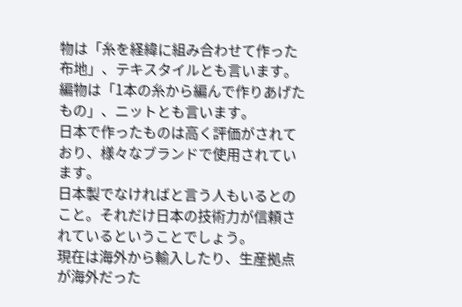物は「糸を経緯に組み合わせて作った布地」、テキスタイルとも言います。編物は「1本の糸から編んで作りあげたもの」、ニットとも言います。
日本で作ったものは高く評価がされており、様々なブランドで使用されています。
日本製でなければと言う人もいるとのこと。それだけ日本の技術力が信頼されているということでしょう。
現在は海外から輸入したり、生産拠点が海外だった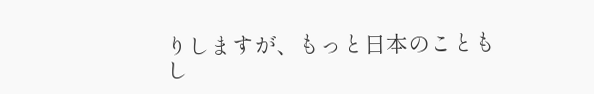りしますが、もっと日本のこともし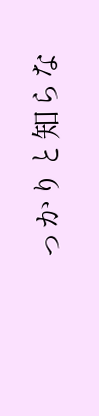っかりと知らな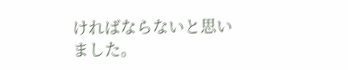ければならないと思いました。